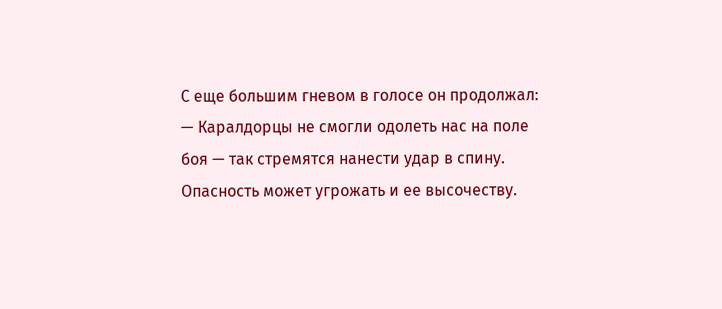С еще большим гневом в голосе он продолжал:
— Каралдорцы не смогли одолеть нас на поле боя — так стремятся нанести удар в спину. Опасность может угрожать и ее высочеству.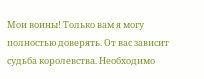Мои воины! Только вам я могу полностью доверять. От вас зависит судьба королевства. Необходимо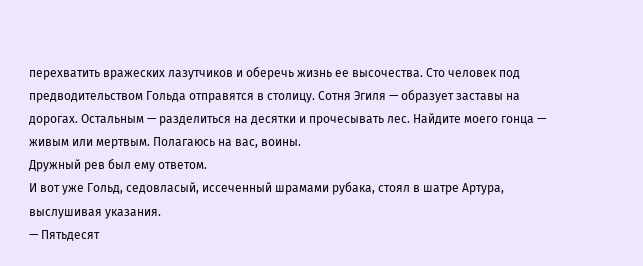перехватить вражеских лазутчиков и оберечь жизнь ее высочества. Сто человек под предводительством Гольда отправятся в столицу. Сотня Эгиля — образует заставы на дорогах. Остальным — разделиться на десятки и прочесывать лес. Найдите моего гонца — живым или мертвым. Полагаюсь на вас, воины.
Дружный рев был ему ответом.
И вот уже Гольд, седовласый, иссеченный шрамами рубака, стоял в шатре Артура, выслушивая указания.
— Пятьдесят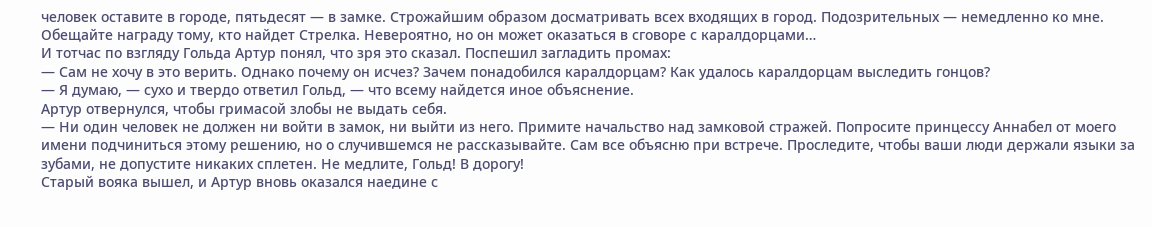человек оставите в городе, пятьдесят — в замке. Строжайшим образом досматривать всех входящих в город. Подозрительных — немедленно ко мне. Обещайте награду тому, кто найдет Стрелка. Невероятно, но он может оказаться в сговоре с каралдорцами…
И тотчас по взгляду Гольда Артур понял, что зря это сказал. Поспешил загладить промах:
— Сам не хочу в это верить. Однако почему он исчез? Зачем понадобился каралдорцам? Как удалось каралдорцам выследить гонцов?
— Я думаю, — сухо и твердо ответил Гольд, — что всему найдется иное объяснение.
Артур отвернулся, чтобы гримасой злобы не выдать себя.
— Ни один человек не должен ни войти в замок, ни выйти из него. Примите начальство над замковой стражей. Попросите принцессу Аннабел от моего имени подчиниться этому решению, но о случившемся не рассказывайте. Сам все объясню при встрече. Проследите, чтобы ваши люди держали языки за зубами, не допустите никаких сплетен. Не медлите, Гольд! В дорогу!
Старый вояка вышел, и Артур вновь оказался наедине с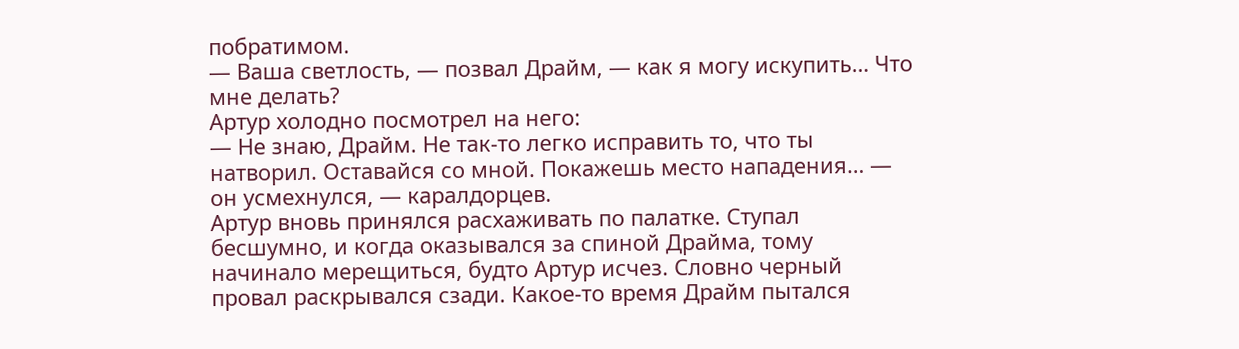побратимом.
— Ваша светлость, — позвал Драйм, — как я могу искупить… Что мне делать?
Артур холодно посмотрел на него:
— Не знаю, Драйм. Не так-то легко исправить то, что ты натворил. Оставайся со мной. Покажешь место нападения… — он усмехнулся, — каралдорцев.
Артур вновь принялся расхаживать по палатке. Ступал бесшумно, и когда оказывался за спиной Драйма, тому начинало мерещиться, будто Артур исчез. Словно черный провал раскрывался сзади. Какое-то время Драйм пытался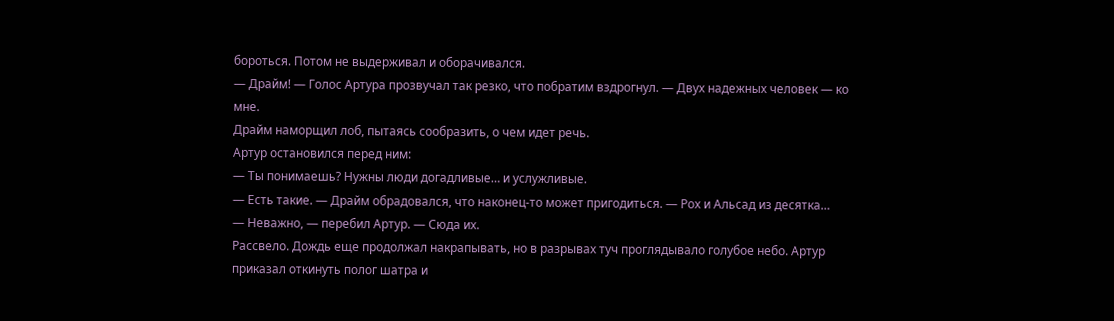бороться. Потом не выдерживал и оборачивался.
— Драйм! — Голос Артура прозвучал так резко, что побратим вздрогнул. — Двух надежных человек — ко мне.
Драйм наморщил лоб, пытаясь сообразить, о чем идет речь.
Артур остановился перед ним:
— Ты понимаешь? Нужны люди догадливые… и услужливые.
— Есть такие. — Драйм обрадовался, что наконец-то может пригодиться. — Рох и Альсад из десятка…
— Неважно, — перебил Артур. — Сюда их.
Рассвело. Дождь еще продолжал накрапывать, но в разрывах туч проглядывало голубое небо. Артур приказал откинуть полог шатра и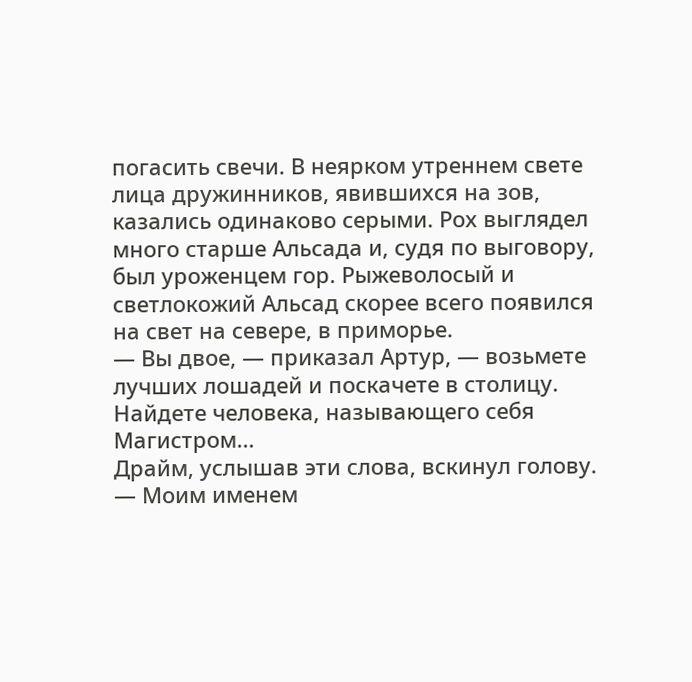погасить свечи. В неярком утреннем свете лица дружинников, явившихся на зов, казались одинаково серыми. Рох выглядел много старше Альсада и, судя по выговору, был уроженцем гор. Рыжеволосый и светлокожий Альсад скорее всего появился на свет на севере, в приморье.
— Вы двое, — приказал Артур, — возьмете лучших лошадей и поскачете в столицу. Найдете человека, называющего себя Магистром…
Драйм, услышав эти слова, вскинул голову.
— Моим именем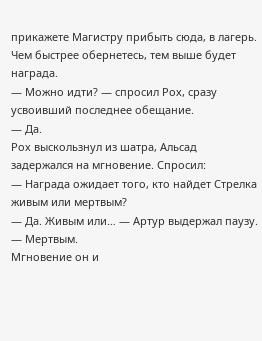прикажете Магистру прибыть сюда, в лагерь. Чем быстрее обернетесь, тем выше будет награда.
— Можно идти? — спросил Рох, сразу усвоивший последнее обещание.
— Да.
Рох выскользнул из шатра, Альсад задержался на мгновение. Спросил:
— Награда ожидает того, кто найдет Стрелка живым или мертвым?
— Да. Живым или… — Артур выдержал паузу. — Мертвым.
Мгновение он и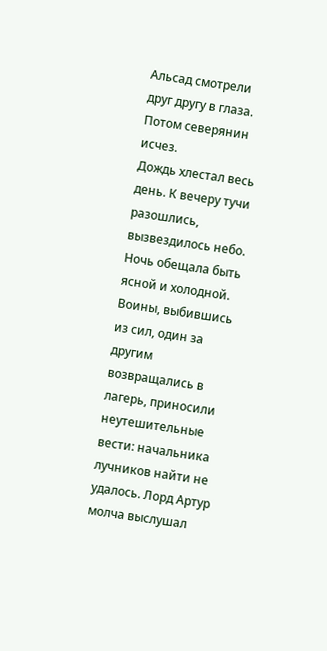Альсад смотрели друг другу в глаза. Потом северянин исчез.
Дождь хлестал весь день. К вечеру тучи разошлись, вызвездилось небо. Ночь обещала быть ясной и холодной.
Воины, выбившись из сил, один за другим возвращались в лагерь, приносили неутешительные вести: начальника лучников найти не удалось. Лорд Артур молча выслушал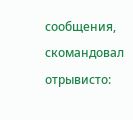сообщения, скомандовал отрывисто: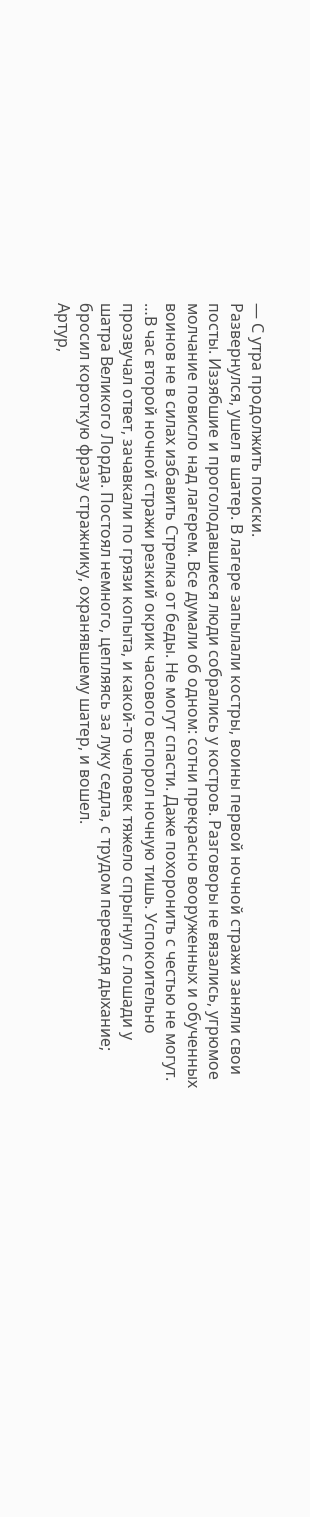— С утра продолжить поиски.
Развернулся, ушел в шатер. В лагере запылали костры, воины первой ночной стражи заняли свои посты. Иззябшие и проголодавшиеся люди собрались у костров. Разговоры не вязались, угрюмое молчание повисло над лагерем. Все думали об одном: сотни прекрасно вооруженных и обученных воинов не в силах избавить Стрелка от беды. Не могут спасти. Даже похоронить с честью не могут.
…В час второй ночной стражи резкий окрик часового вспорол ночную тишь. Успокоительно прозвучал ответ, зачавкали по грязи копыта, и какой-то человек тяжело спрыгнул с лошади у шатра Великого Лорда. Постоял немного, цепляясь за луку седла, с трудом переводя дыхание; бросил короткую фразу стражнику, охранявшему шатер, и вошел.
Артур,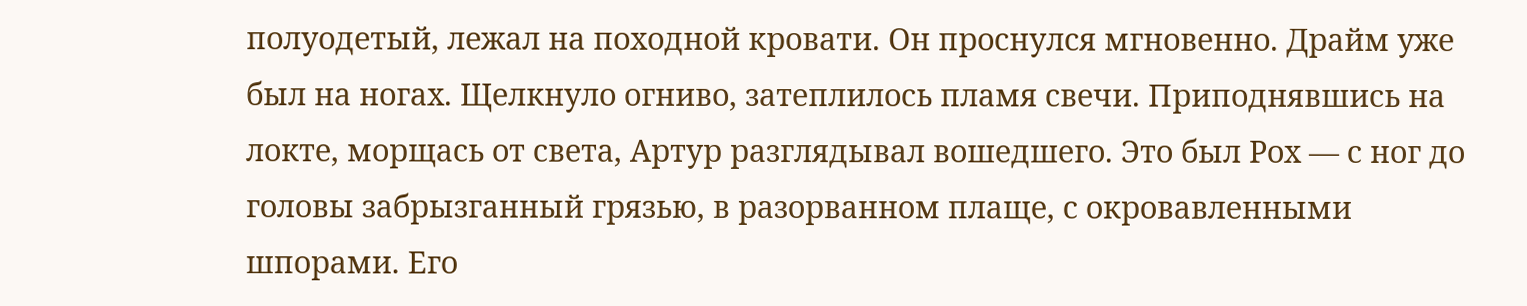полуодетый, лежал на походной кровати. Он проснулся мгновенно. Драйм уже был на ногах. Щелкнуло огниво, затеплилось пламя свечи. Приподнявшись на локте, морщась от света, Артур разглядывал вошедшего. Это был Рох — с ног до головы забрызганный грязью, в разорванном плаще, с окровавленными шпорами. Его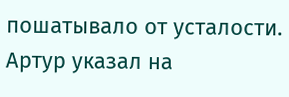пошатывало от усталости. Артур указал на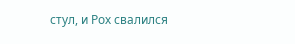стул, и Рох свалился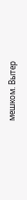мешком. Вытер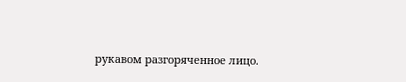рукавом разгоряченное лицо.